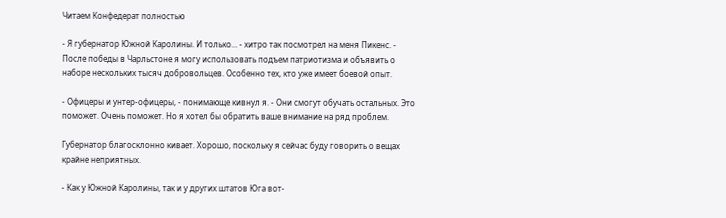Читаем Конфедерат полностью

- Я губернатор Южной Каролины. И только... - хитро так посмотрел на меня Пикенс. - После победы в Чарльстоне я могу использовать подъем патриотизма и объявить о наборе нескольких тысяч добровольцев. Особенно тех, кто уже имеет боевой опыт.

- Офицеры и унтер-офицеры, - понимающе кивнул я. - Они смогут обучать остальных. Это поможет. Очень поможет. Но я хотел бы обратить ваше внимание на ряд проблем.

Губернатор благосклонно кивает. Хорошо, поскольку я сейчас буду говорить о вещах крайне неприятных.

- Как у Южной Каролины, так и у других штатов Юга вот-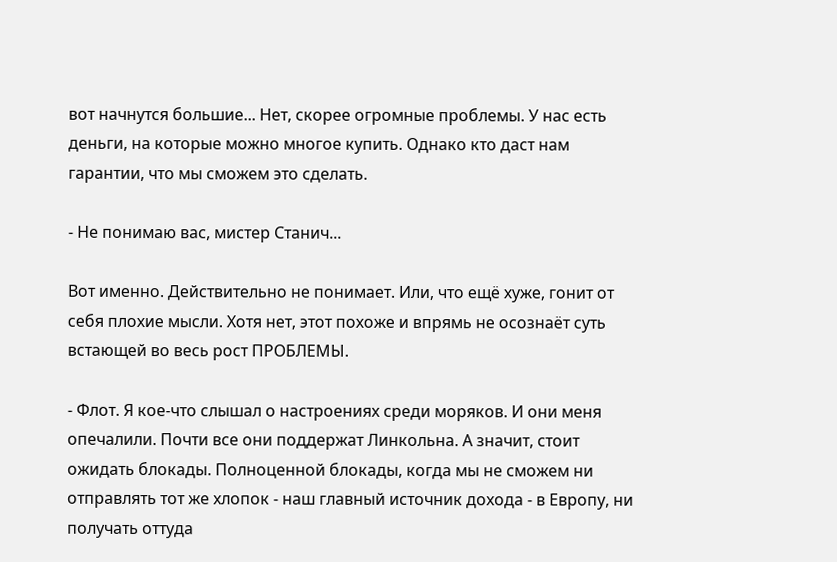вот начнутся большие... Нет, скорее огромные проблемы. У нас есть деньги, на которые можно многое купить. Однако кто даст нам гарантии, что мы сможем это сделать.

- Не понимаю вас, мистер Станич...

Вот именно. Действительно не понимает. Или, что ещё хуже, гонит от себя плохие мысли. Хотя нет, этот похоже и впрямь не осознаёт суть встающей во весь рост ПРОБЛЕМЫ.

- Флот. Я кое-что слышал о настроениях среди моряков. И они меня опечалили. Почти все они поддержат Линкольна. А значит, стоит ожидать блокады. Полноценной блокады, когда мы не сможем ни отправлять тот же хлопок - наш главный источник дохода - в Европу, ни получать оттуда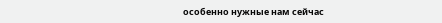особенно нужные нам сейчас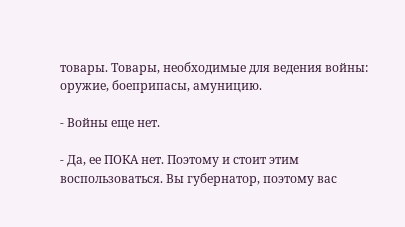товары. Товары, необходимые для ведения войны: оружие, боеприпасы, амуницию.

- Войны еще нет.

- Да, ее ПОКА нет. Поэтому и стоит этим воспользоваться. Вы губернатор, поэтому вас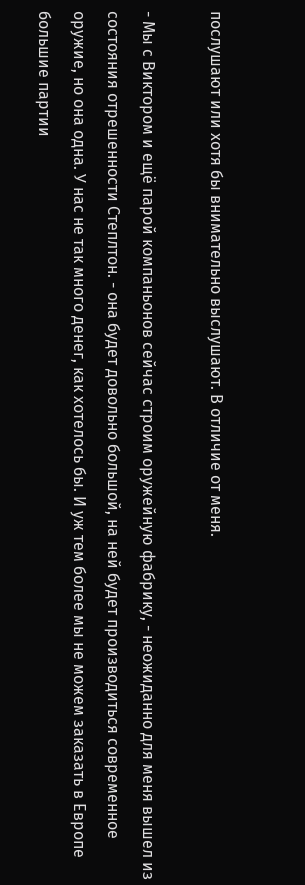послушают или хотя бы внимательно выслушают. В отличие от меня.

- Мы с Виктором и ещё парой компаньонов сейчас строим оружейную фабрику, - неожиданно для меня вышел из состояния отрешенности Степлтон. - она будет довольно большой, на ней будет производиться современное оружие, но она одна. У нас не так много денег, как хотелось бы. И уж тем более мы не можем заказать в Европе большие партии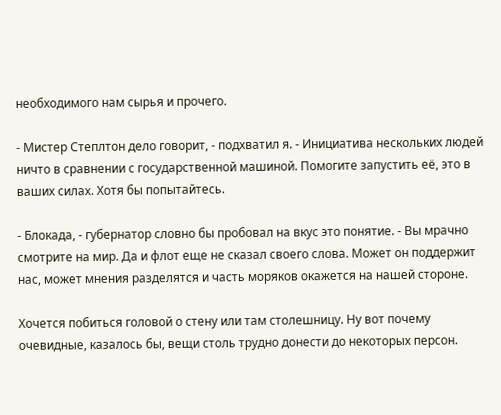необходимого нам сырья и прочего.

- Мистер Степлтон дело говорит, - подхватил я. - Инициатива нескольких людей ничто в сравнении с государственной машиной. Помогите запустить её, это в ваших силах. Хотя бы попытайтесь.

- Блокада, - губернатор словно бы пробовал на вкус это понятие. - Вы мрачно смотрите на мир. Да и флот еще не сказал своего слова. Может он поддержит нас, может мнения разделятся и часть моряков окажется на нашей стороне.

Хочется побиться головой о стену или там столешницу. Ну вот почему очевидные, казалось бы, вещи столь трудно донести до некоторых персон.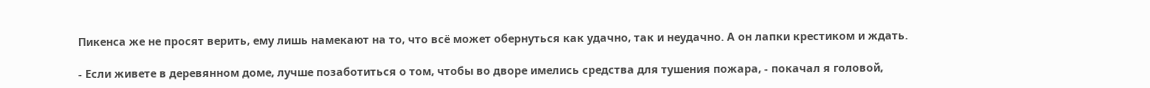Пикенса же не просят верить, ему лишь намекают на то, что всё может обернуться как удачно, так и неудачно. А он лапки крестиком и ждать.

- Если живете в деревянном доме, лучше позаботиться о том, чтобы во дворе имелись средства для тушения пожара, - покачал я головой,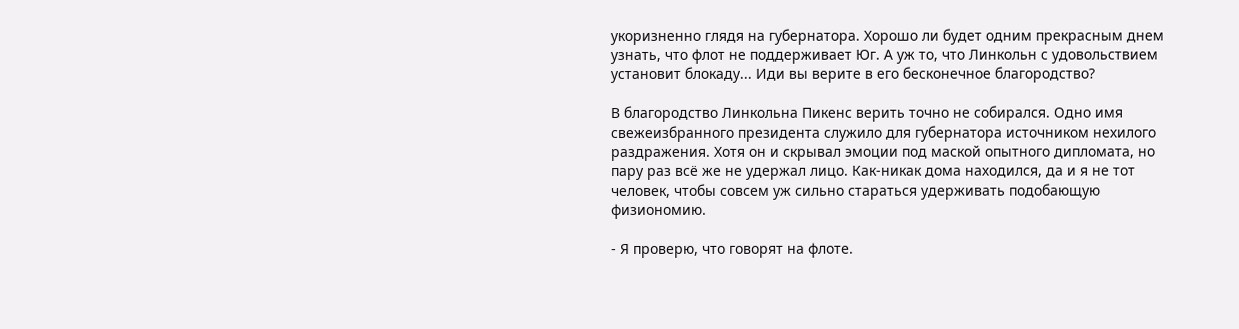укоризненно глядя на губернатора. Хорошо ли будет одним прекрасным днем узнать, что флот не поддерживает Юг. А уж то, что Линкольн с удовольствием установит блокаду... Иди вы верите в его бесконечное благородство?

В благородство Линкольна Пикенс верить точно не собирался. Одно имя свежеизбранного президента служило для губернатора источником нехилого раздражения. Хотя он и скрывал эмоции под маской опытного дипломата, но пару раз всё же не удержал лицо. Как-никак дома находился, да и я не тот человек, чтобы совсем уж сильно стараться удерживать подобающую физиономию.

- Я проверю, что говорят на флоте.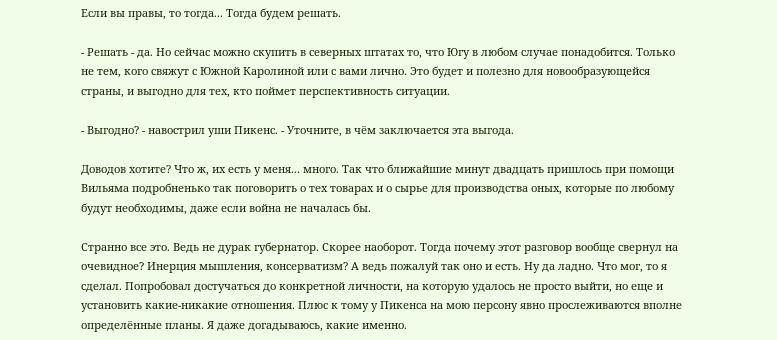Если вы правы, то тогда... Тогда будем решать.

- Решать - да. Но сейчас можно скупить в северных штатах то, что Югу в любом случае понадобится. Только не тем, кого свяжут с Южной Каролиной или с вами лично. Это будет и полезно для новообразующейся страны, и выгодно для тех, кто поймет перспективность ситуации.

- Выгодно? - навострил уши Пикенс. - Уточните, в чём заключается эта выгода.

Доводов хотите? Что ж, их есть у меня... много. Так что ближайшие минут двадцать пришлось при помощи Вильяма подробненько так поговорить о тех товарах и о сырье для производства оных, которые по любому будут необходимы, даже если война не началась бы.

Странно все это. Ведь не дурак губернатор. Скорее наоборот. Тогда почему этот разговор вообще свернул на очевидное? Инерция мышления, консерватизм? А ведь пожалуй так оно и есть. Ну да ладно. Что мог, то я сделал. Попробовал достучаться до конкретной личности, на которую удалось не просто выйти, но еще и установить какие-никакие отношения. Плюс к тому у Пикенса на мою персону явно прослеживаются вполне определённые планы. Я даже догадываюсь, какие именно.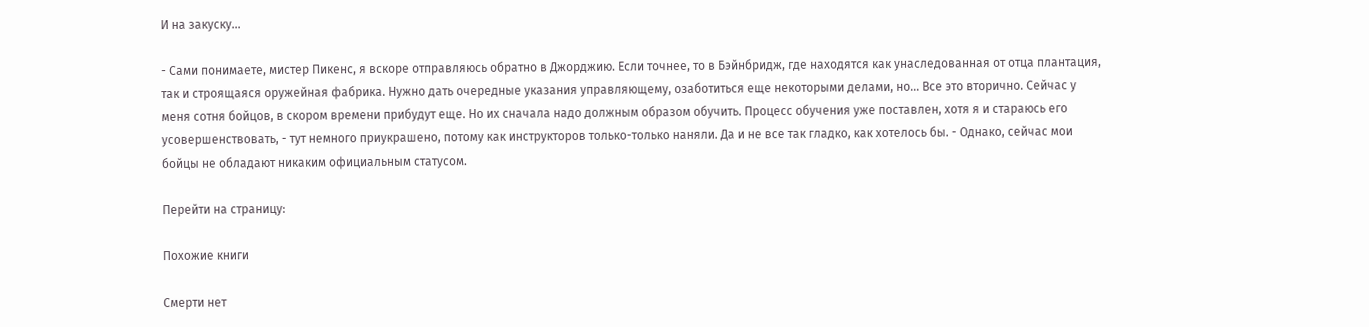И на закуску...

- Сами понимаете, мистер Пикенс, я вскоре отправляюсь обратно в Джорджию. Если точнее, то в Бэйнбридж, где находятся как унаследованная от отца плантация, так и строящаяся оружейная фабрика. Нужно дать очередные указания управляющему, озаботиться еще некоторыми делами, но... Все это вторично. Сейчас у меня сотня бойцов, в скором времени прибудут еще. Но их сначала надо должным образом обучить. Процесс обучения уже поставлен, хотя я и стараюсь его усовершенствовать, - тут немного приукрашено, потому как инструкторов только-только наняли. Да и не все так гладко, как хотелось бы. - Однако, сейчас мои бойцы не обладают никаким официальным статусом.

Перейти на страницу:

Похожие книги

Смерти нет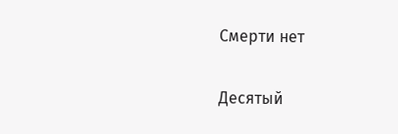Смерти нет

Десятый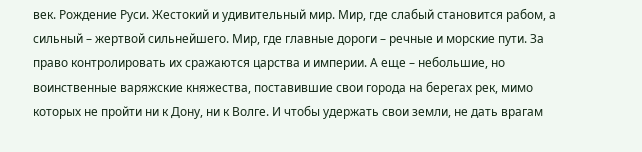век. Рождение Руси. Жестокий и удивительный мир. Мир, где слабый становится рабом, а сильный – жертвой сильнейшего. Мир, где главные дороги – речные и морские пути. За право контролировать их сражаются царства и империи. А еще – небольшие, но воинственные варяжские княжества, поставившие свои города на берегах рек, мимо которых не пройти ни к Дону, ни к Волге. И чтобы удержать свои земли, не дать врагам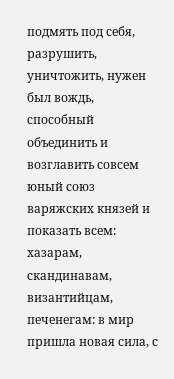подмять под себя, разрушить, уничтожить, нужен был вождь, способный объединить и возглавить совсем юный союз варяжских князей и показать всем: хазарам, скандинавам, византийцам, печенегам: в мир пришла новая сила, с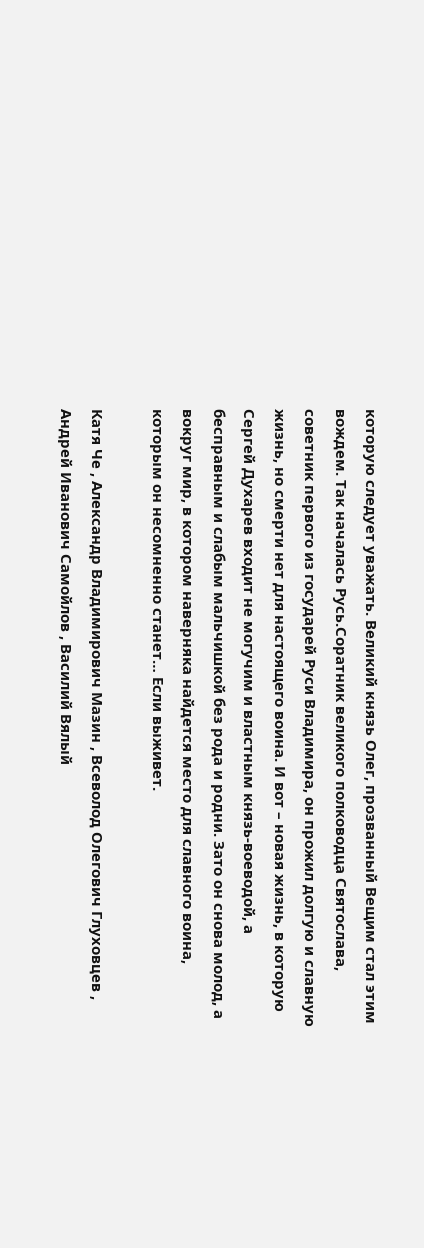которую следует уважать. Великий князь Олег, прозванный Вещим стал этим вождем. Так началась Русь.Соратник великого полководца Святослава, советник первого из государей Руси Владимира, он прожил долгую и славную жизнь, но смерти нет для настоящего воина. И вот – новая жизнь, в которую Сергей Духарев входит не могучим и властным князь-воеводой, а бесправным и слабым мальчишкой без рода и родни. Зато он снова молод, а вокруг мир, в котором наверняка найдется место для славного воина, которым он несомненно станет… Если выживет.

Катя Че , Александр Владимирович Мазин , Всеволод Олегович Глуховцев , Андрей Иванович Самойлов , Василий Вялый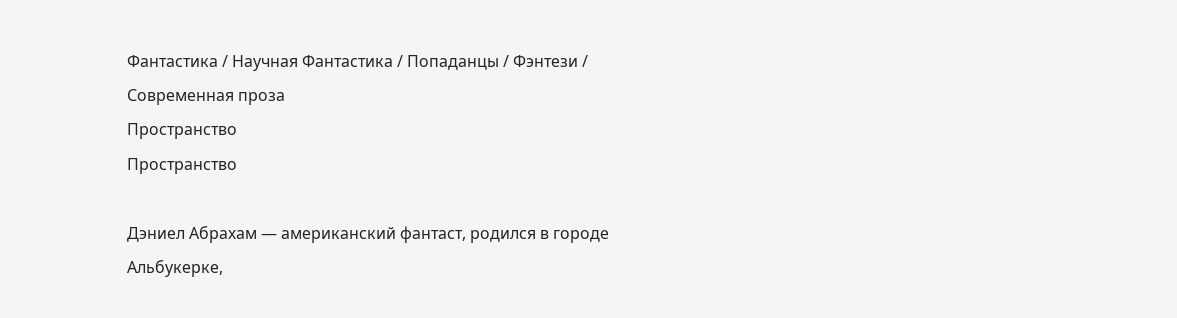Фантастика / Научная Фантастика / Попаданцы / Фэнтези / Современная проза
Пространство
Пространство

Дэниел Абрахам — американский фантаст, родился в городе Альбукерке,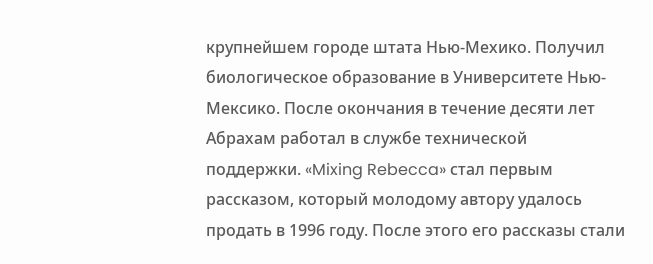крупнейшем городе штата Нью-Мехико. Получил биологическое образование в Университете Нью-Мексико. После окончания в течение десяти лет Абрахам работал в службе технической поддержки. «Mixing Rebecca» стал первым рассказом, который молодому автору удалось продать в 1996 году. После этого его рассказы стали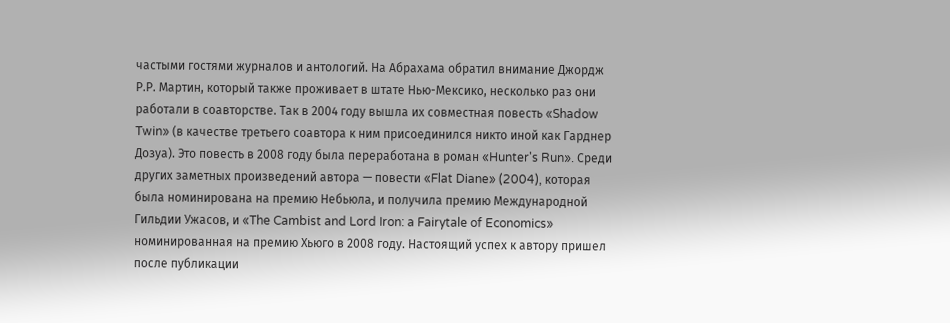частыми гостями журналов и антологий. На Абрахама обратил внимание Джордж Р.Р. Мартин, который также проживает в штате Нью-Мексико, несколько раз они работали в соавторстве. Так в 2004 году вышла их совместная повесть «Shadow Twin» (в качестве третьего соавтора к ним присоединился никто иной как Гарднер Дозуа). Это повесть в 2008 году была переработана в роман «Hunter's Run». Среди других заметных произведений автора — повести «Flat Diane» (2004), которая была номинирована на премию Небьюла, и получила премию Международной Гильдии Ужасов, и «The Cambist and Lord Iron: a Fairytale of Economics» номинированная на премию Хьюго в 2008 году. Настоящий успех к автору пришел после публикации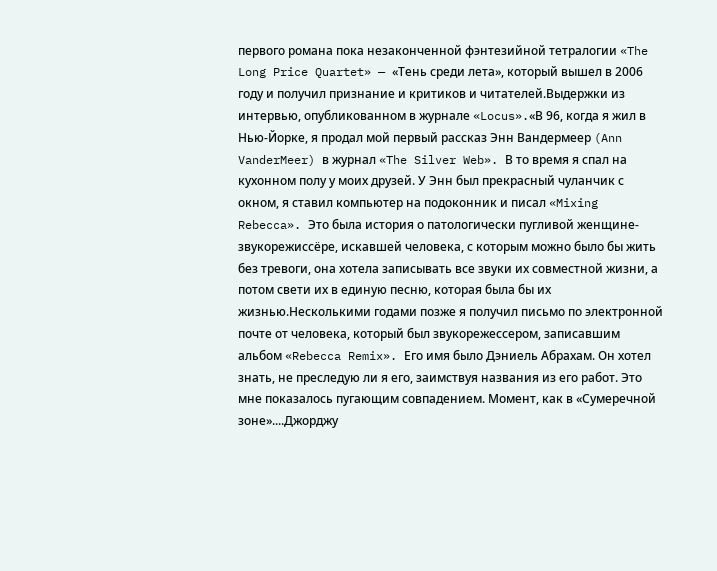первого романа пока незаконченной фэнтезийной тетралогии «The Long Price Quartet» — «Тень среди лета», который вышел в 2006 году и получил признание и критиков и читателей.Выдержки из интервью, опубликованном в журнале «Locus».«В 96, когда я жил в Нью-Йорке, я продал мой первый рассказ Энн Вандермеер (Ann VanderMeer) в журнал «The Silver Web». В то время я спал на кухонном полу у моих друзей. У Энн был прекрасный чуланчик с окном, я ставил компьютер на подоконник и писал «Mixing Rebecca». Это была история о патологически пугливой женщине-звукорежиссёре, искавшей человека, с которым можно было бы жить без тревоги, она хотела записывать все звуки их совместной жизни, а потом свети их в единую песню, которая была бы их жизнью.Несколькими годами позже я получил письмо по электронной почте от человека, который был звукорежессером, записавшим альбом «Rebecca Remix». Его имя было Дэниель Абрахам. Он хотел знать, не преследую ли я его, заимствуя названия из его работ. Это мне показалось пугающим совпадением. Момент, как в «Сумеречной зоне»....Джорджу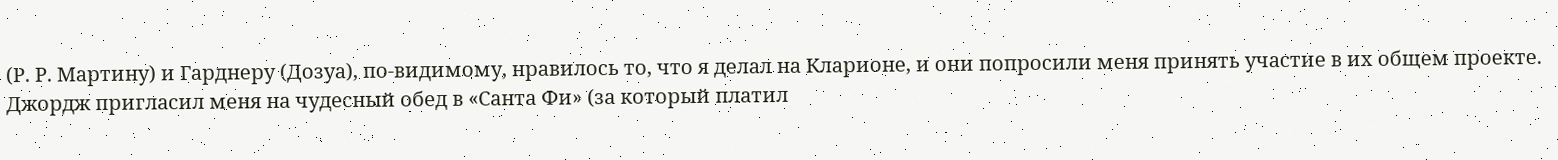(Р. Р. Мартину) и Гарднеру (Дозуа), по-видимому, нравилось то, что я делал на Кларионе, и они попросили меня принять участие в их общем проекте. Джордж пригласил меня на чудесный обед в «Санта Фи» (за который платил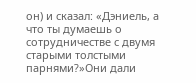он) и сказал: «Дэниель, а что ты думаешь о сотрудничестве с двумя старыми толстыми парнями?»Они дали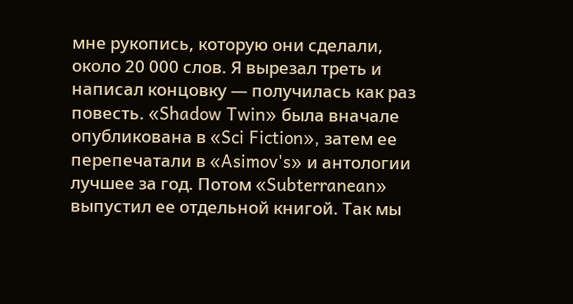мне рукопись, которую они сделали, около 20 000 слов. Я вырезал треть и написал концовку — получилась как раз повесть. «Shadow Twin» была вначале опубликована в «Sci Fiction», затем ее перепечатали в «Asimov's» и антологии лучшее за год. Потом «Subterranean» выпустил ее отдельной книгой. Так мы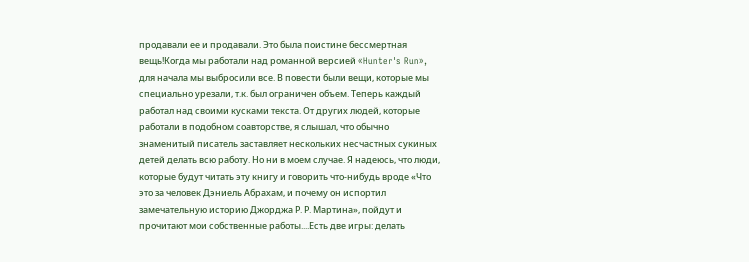продавали ее и продавали. Это была поистине бессмертная вещь!Когда мы работали над романной версией «Hunter's Run», для начала мы выбросили все. В повести были вещи, которые мы специально урезали, т.к. был ограничен объем. Теперь каждый работал над своими кусками текста. От других людей, которые работали в подобном соавторстве, я слышал, что обычно знаменитый писатель заставляет нескольких несчастных сукиных детей делать всю работу. Но ни в моем случае. Я надеюсь, что люди, которые будут читать эту книгу и говорить что-нибудь вроде «Что это за человек Дэниель Абрахам, и почему он испортил замечательную историю Джорджа Р. Р. Мартина», пойдут и прочитают мои собственные работы....Есть две игры: делать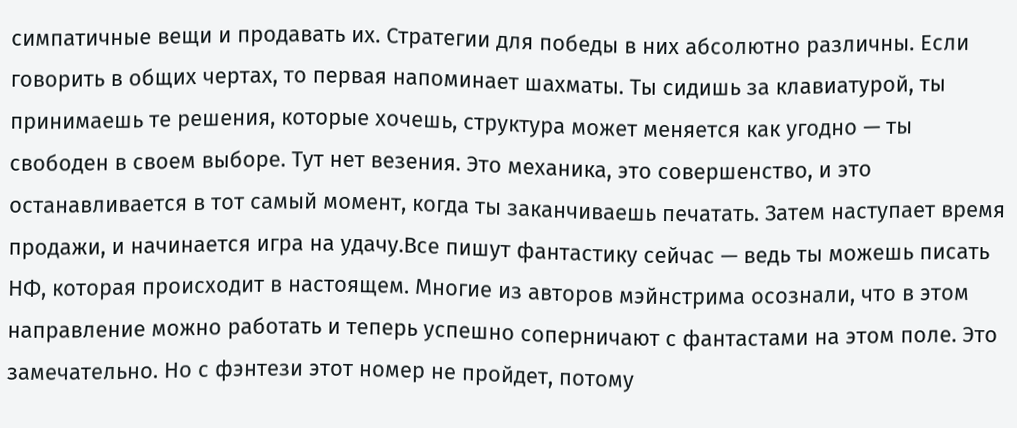симпатичные вещи и продавать их. Стратегии для победы в них абсолютно различны. Если говорить в общих чертах, то первая напоминает шахматы. Ты сидишь за клавиатурой, ты принимаешь те решения, которые хочешь, структура может меняется как угодно — ты свободен в своем выборе. Тут нет везения. Это механика, это совершенство, и это останавливается в тот самый момент, когда ты заканчиваешь печатать. Затем наступает время продажи, и начинается игра на удачу.Все пишут фантастику сейчас — ведь ты можешь писать НФ, которая происходит в настоящем. Многие из авторов мэйнстрима осознали, что в этом направление можно работать и теперь успешно соперничают с фантастами на этом поле. Это замечательно. Но с фэнтези этот номер не пройдет, потому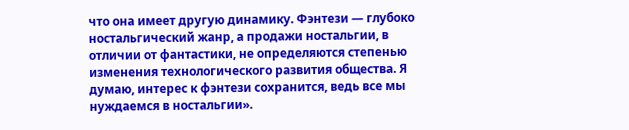что она имеет другую динамику. Фэнтези — глубоко ностальгический жанр, а продажи ностальгии, в отличии от фантастики, не определяются степенью изменения технологического развития общества. Я думаю, интерес к фэнтези сохранится, ведь все мы нуждаемся в ностальгии».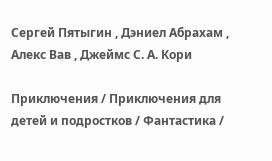Сергей Пятыгин , Дэниел Абрахам , Алекс Вав , Джеймс С. А. Кори

Приключения / Приключения для детей и подростков / Фантастика /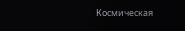Космическая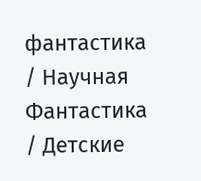фантастика / Научная Фантастика / Детские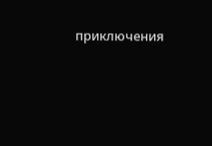приключения